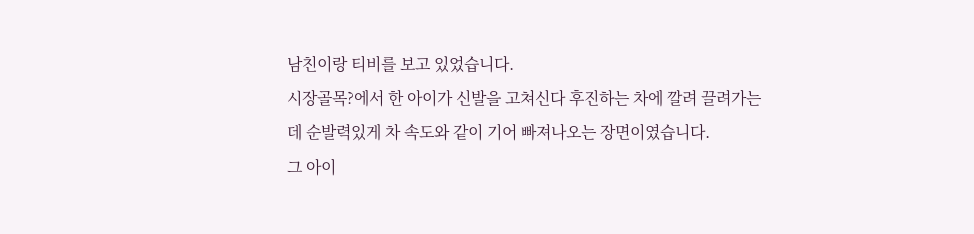남친이랑 티비를 보고 있었습니다.
시장골목?에서 한 아이가 신발을 고쳐신다 후진하는 차에 깔려 끌려가는데 순발력있게 차 속도와 같이 기어 빠져나오는 장면이였습니다.
그 아이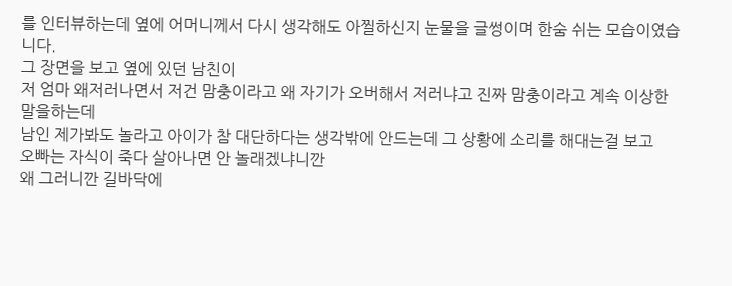를 인터뷰하는데 옆에 어머니께서 다시 생각해도 아찔하신지 눈물을 글썽이며 한숨 쉬는 모습이였습니다.
그 장면을 보고 옆에 있던 남친이
저 엄마 왜저러나면서 저건 맘충이라고 왜 자기가 오버해서 저러냐고 진짜 맘충이라고 계속 이상한 말을하는데
남인 제가봐도 놀라고 아이가 참 대단하다는 생각밖에 안드는데 그 상황에 소리를 해대는걸 보고
오빠는 자식이 죽다 살아나면 안 놀래겠냐니깐
왜 그러니깐 길바닥에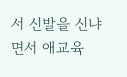서 신발을 신냐면서 애교육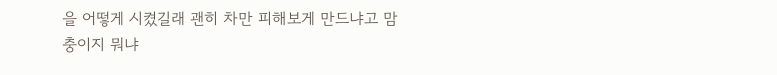을 어떻게 시켰길래 괜히 차만 피해보게 만드냐고 맘충이지 뭐냐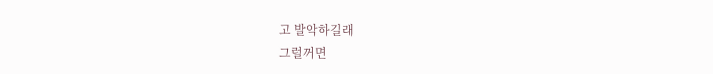고 발악하길래
그럴꺼면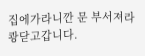집에가라니깐 문 부서져라 쾅닫고갑니다.